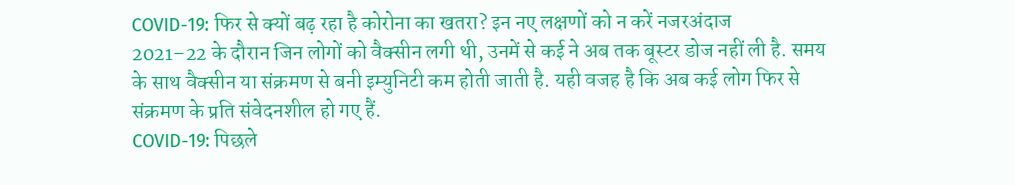COVID-19: फिर से क्यों बढ़ रहा है कोरोना का खतरा? इन नए लक्षणों को न करें नजरअंदाज
2021–22 के दौरान जिन लोगों को वैक्सीन लगी थी, उनमें से कई ने अब तक बूस्टर डोज नहीं ली है. समय के साथ वैक्सीन या संक्रमण से बनी इम्युनिटी कम होती जाती है. यही वजह है कि अब कई लोग फिर से संक्रमण के प्रति संवेदनशील हो गए हैं.
COVID-19: पिछले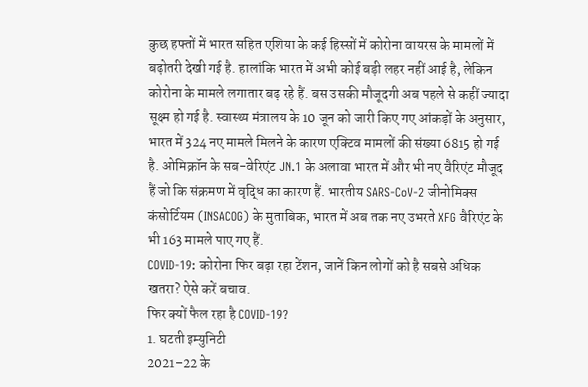कुछ हफ्तों में भारत सहित एशिया के कई हिस्सों में कोरोना वायरस के मामलों में बढ़ोतरी देखी गई है. हालांकि भारत में अभी कोई बड़ी लहर नहीं आई है, लेकिन कोरोना के मामले लगातार बढ़ रहे हैं. बस उसकी मौजूदगी अब पहले से कहीं ज्यादा सूक्ष्म हो गई है. स्वास्थ्य मंत्रालय के 10 जून को जारी किए गए आंकड़ों के अनुसार, भारत में 324 नए मामले मिलने के कारण एक्टिव मामलों की संख्या 6815 हो गई है. ओमिक्रॉन के सब-वेरिएंट JN.1 के अलावा भारत में और भी नए वैरिएंट मौजूद हैं जो कि संक्रमण में वृद्धि का कारण हैं. भारतीय SARS-CoV-2 जीनोमिक्स कंसोर्टियम (INSACOG) के मुताबिक, भारत में अब तक नए उभरते XFG वैरिएंट के भी 163 मामले पाए गए हैं.
COVID-19: कोरोना फिर बढ़ा रहा टेंशन, जानें किन लोगों को है सबसे अधिक खतरा? ऐसे करें बचाव.
फिर क्यों फैल रहा है COVID-19?
1. घटती इम्युनिटी
2021–22 के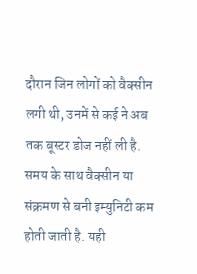दौरान जिन लोगों को वैक्सीन लगी थी, उनमें से कई ने अब तक बूस्टर डोज नहीं ली है. समय के साथ वैक्सीन या संक्रमण से बनी इम्युनिटी कम होती जाती है. यही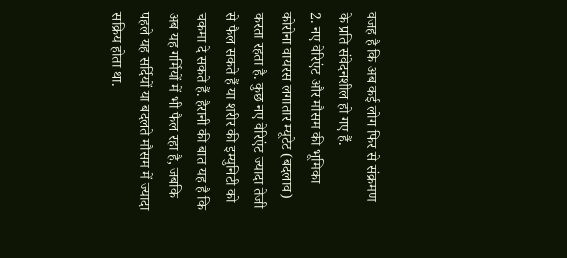वजह है कि अब कई लोग फिर से संक्रमण के प्रति संवेदनशील हो गए हैं.
2. नए वेरिएंट और मौसम की भूमिका
कोरोना वायरस लगातार म्यूटेट (बदलाव) करता रहता है. कुछ नए वेरिएंट ज्यादा तेजी से फैल सकते हैं या शरीर की इम्युनिटी को चकमा दे सकते हैं. हैरानी की बात यह है कि अब यह गर्मियों में भी फैल रहा है, जबकि पहले यह सर्दियों या बदलते मौसम में ज्यादा सक्रिय होता था.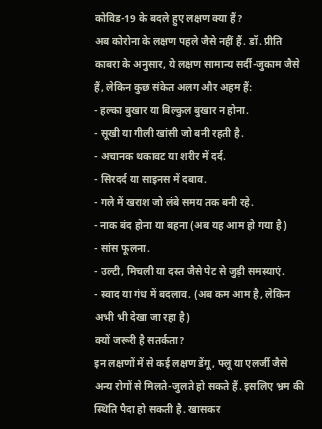कोविड-19 के बदले हुए लक्षण क्या हैं?
अब कोरोना के लक्षण पहले जैसे नहीं हैं. डॉ. प्रीति काबरा के अनुसार, ये लक्षण सामान्य सर्दी-जुकाम जैसे हैं, लेकिन कुछ संकेत अलग और अहम हैं:
- हल्का बुखार या बिल्कुल बुखार न होना.
- सूखी या गीली खांसी जो बनी रहती है.
- अचानक थकावट या शरीर में दर्द.
- सिरदर्द या साइनस में दबाव.
- गले में खराश जो लंबे समय तक बनी रहे.
- नाक बंद होना या बहना (अब यह आम हो गया है)
- सांस फूलना.
- उल्टी, मिचली या दस्त जैसे पेट से जुड़ी समस्याएं.
- स्वाद या गंध में बदलाव. (अब कम आम है, लेकिन अभी भी देखा जा रहा है)
क्यों जरूरी है सतर्कता?
इन लक्षणों में से कई लक्षण डेंगू, फ्लू या एलर्जी जैसे अन्य रोगों से मिलते-जुलते हो सकते हैं. इसलिए भ्रम की स्थिति पैदा हो सकती है. खासकर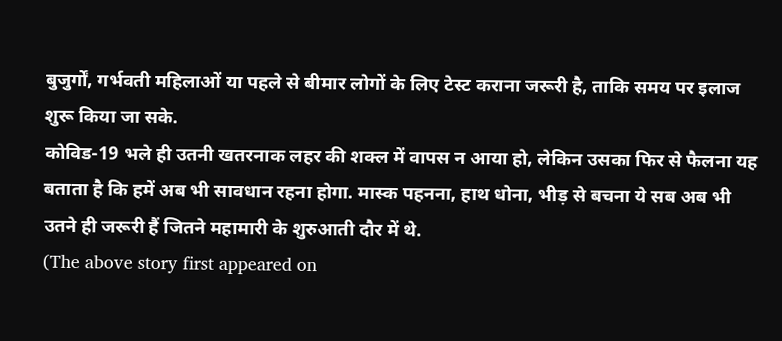बुजुर्गों, गर्भवती महिलाओं या पहले से बीमार लोगों के लिए टेस्ट कराना जरूरी है, ताकि समय पर इलाज शुरू किया जा सके.
कोविड-19 भले ही उतनी खतरनाक लहर की शक्ल में वापस न आया हो, लेकिन उसका फिर से फैलना यह बताता है कि हमें अब भी सावधान रहना होगा. मास्क पहनना, हाथ धोना, भीड़ से बचना ये सब अब भी उतने ही जरूरी हैं जितने महामारी के शुरुआती दौर में थे.
(The above story first appeared on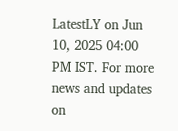LatestLY on Jun 10, 2025 04:00 PM IST. For more news and updates on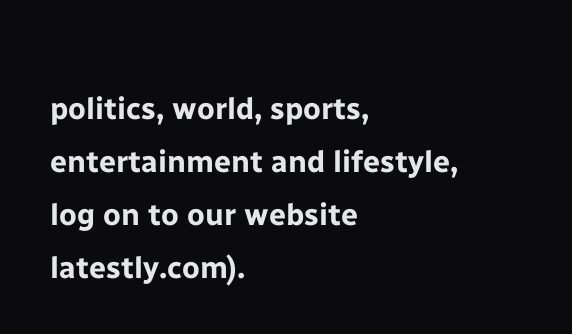politics, world, sports, entertainment and lifestyle, log on to our website latestly.com).